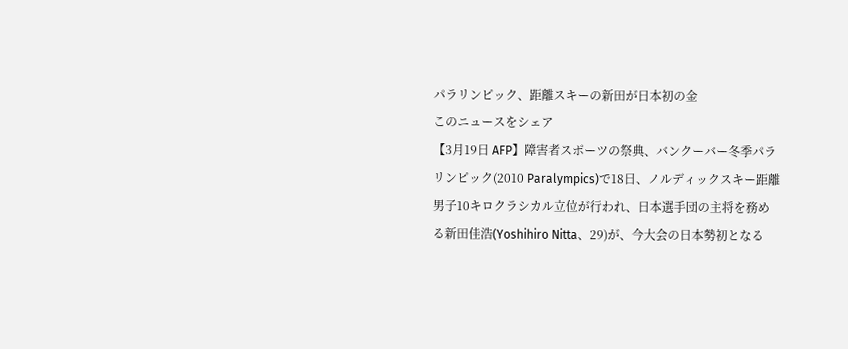パラリンピック、距離スキーの新田が日本初の金
このニュースをシェア
【3月19日 AFP】障害者スポーツの祭典、バンクーバー冬季パラリンピック(2010 Paralympics)で18日、ノルディックスキー距離男子10キロクラシカル立位が行われ、日本選手団の主将を務める新田佳浩(Yoshihiro Nitta、29)が、今大会の日本勢初となる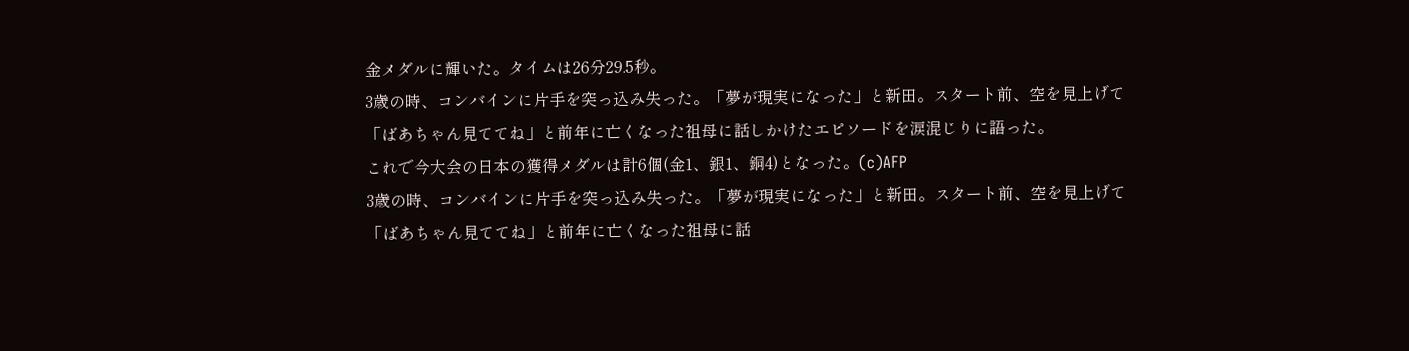金メダルに輝いた。タイムは26分29.5秒。
3歳の時、コンバインに片手を突っ込み失った。「夢が現実になった」と新田。スタート前、空を見上げて「ばあちゃん見ててね」と前年に亡くなった祖母に話しかけたエピソードを涙混じりに語った。
これで今大会の日本の獲得メダルは計6個(金1、銀1、銅4)となった。(c)AFP
3歳の時、コンバインに片手を突っ込み失った。「夢が現実になった」と新田。スタート前、空を見上げて「ばあちゃん見ててね」と前年に亡くなった祖母に話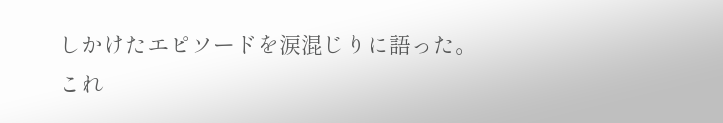しかけたエピソードを涙混じりに語った。
これ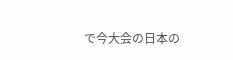で今大会の日本の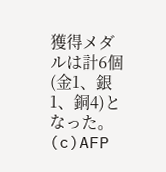獲得メダルは計6個(金1、銀1、銅4)となった。(c)AFP